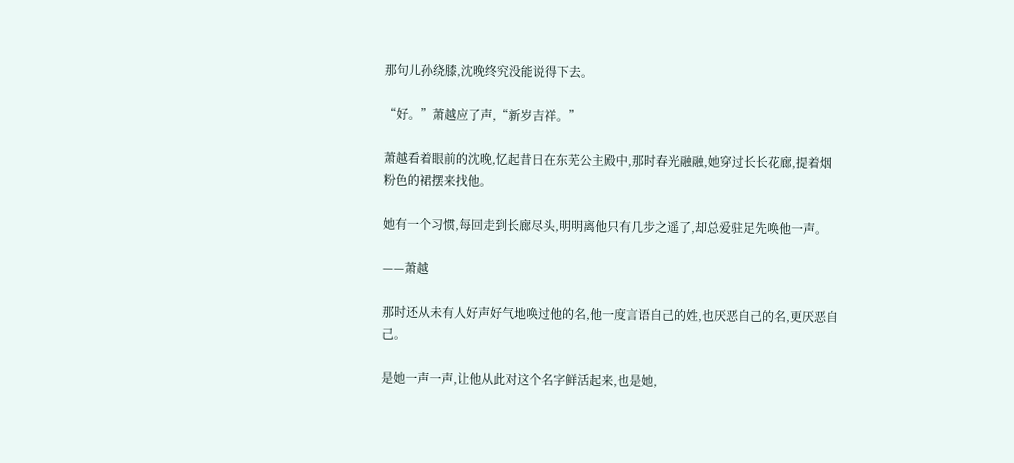那句儿孙绕膝,沈晚终究没能说得下去。

“好。”萧越应了声,“新岁吉祥。”

萧越看着眼前的沈晚,忆起昔日在东芜公主殿中,那时春光融融,她穿过长长花廊,提着烟粉色的裙摆来找他。

她有一个习惯,每回走到长廊尽头,明明离他只有几步之遥了,却总爱驻足先唤他一声。

——萧越

那时还从未有人好声好气地唤过他的名,他一度言语自己的姓,也厌恶自己的名,更厌恶自己。

是她一声一声,让他从此对这个名字鲜活起来,也是她,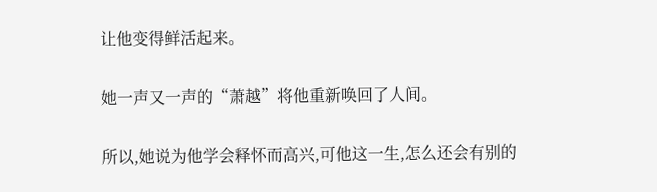让他变得鲜活起来。

她一声又一声的“萧越”将他重新唤回了人间。

所以,她说为他学会释怀而高兴,可他这一生,怎么还会有别的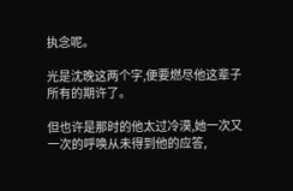执念呢。

光是沈晚这两个字,便要燃尽他这辈子所有的期许了。

但也许是那时的他太过冷漠,她一次又一次的呼唤从未得到他的应答,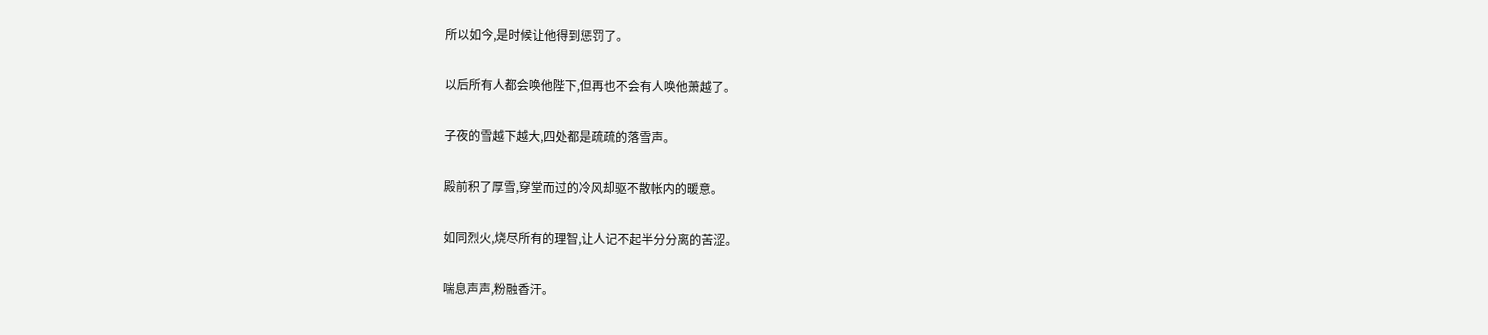所以如今,是时候让他得到惩罚了。

以后所有人都会唤他陛下,但再也不会有人唤他萧越了。

子夜的雪越下越大,四处都是疏疏的落雪声。

殿前积了厚雪,穿堂而过的冷风却驱不散帐内的暖意。

如同烈火,烧尽所有的理智,让人记不起半分分离的苦涩。

喘息声声,粉融香汗。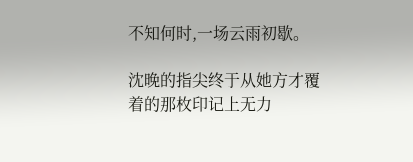不知何时,一场云雨初歇。

沈晚的指尖终于从她方才覆着的那枚印记上无力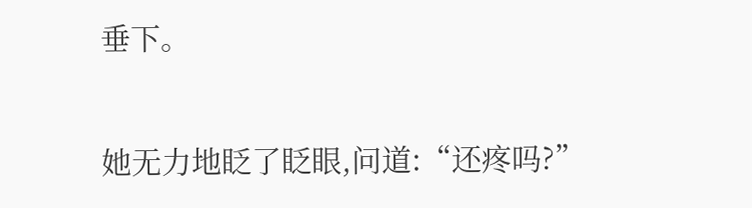垂下。

她无力地眨了眨眼,问道:“还疼吗?”